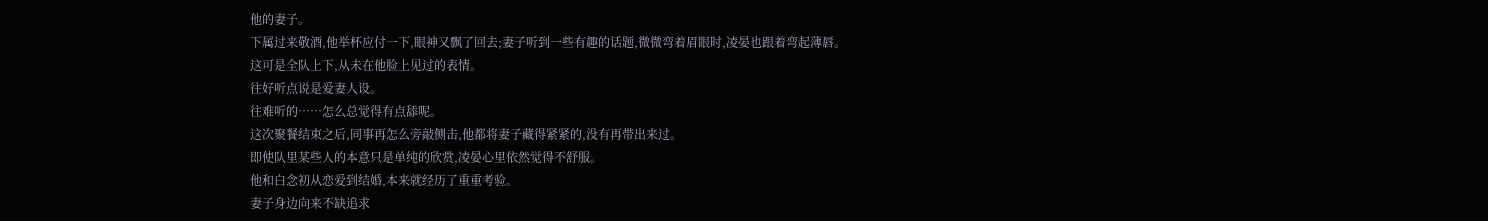他的妻子。
下属过来敬酒,他举杯应付一下,眼神又飘了回去;妻子听到一些有趣的话题,微微弯着眉眼时,凌晏也跟着弯起薄唇。
这可是全队上下,从未在他脸上见过的表情。
往好听点说是爱妻人设。
往难听的……怎么总觉得有点舔呢。
这次聚餐结束之后,同事再怎么旁敲侧击,他都将妻子藏得紧紧的,没有再带出来过。
即使队里某些人的本意只是单纯的欣赏,凌晏心里依然觉得不舒服。
他和白念初从恋爱到结婚,本来就经历了重重考验。
妻子身边向来不缺追求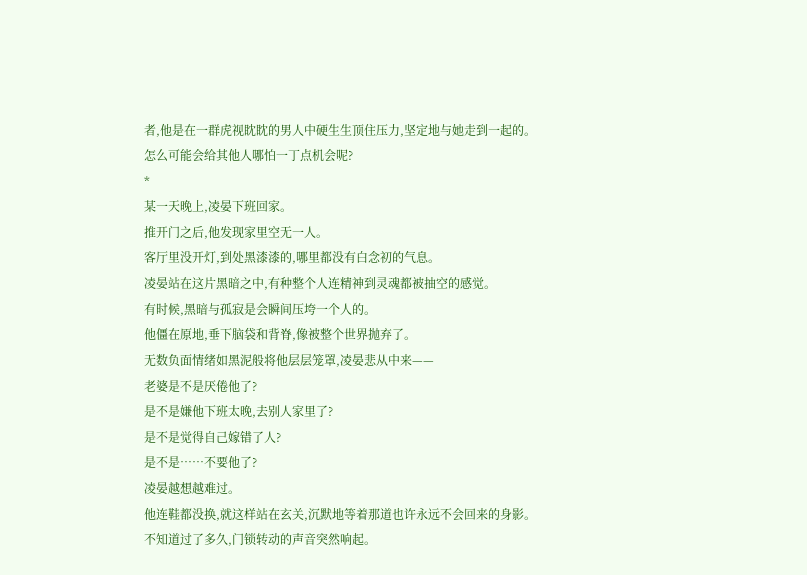者,他是在一群虎视眈眈的男人中硬生生顶住压力,坚定地与她走到一起的。
怎么可能会给其他人哪怕一丁点机会呢?
*
某一天晚上,凌晏下班回家。
推开门之后,他发现家里空无一人。
客厅里没开灯,到处黑漆漆的,哪里都没有白念初的气息。
凌晏站在这片黑暗之中,有种整个人连精神到灵魂都被抽空的感觉。
有时候,黑暗与孤寂是会瞬间压垮一个人的。
他僵在原地,垂下脑袋和背脊,像被整个世界抛弃了。
无数负面情绪如黑泥般将他层层笼罩,凌晏悲从中来——
老婆是不是厌倦他了?
是不是嫌他下班太晚,去别人家里了?
是不是觉得自己嫁错了人?
是不是……不要他了?
凌晏越想越难过。
他连鞋都没换,就这样站在玄关,沉默地等着那道也许永远不会回来的身影。
不知道过了多久,门锁转动的声音突然响起。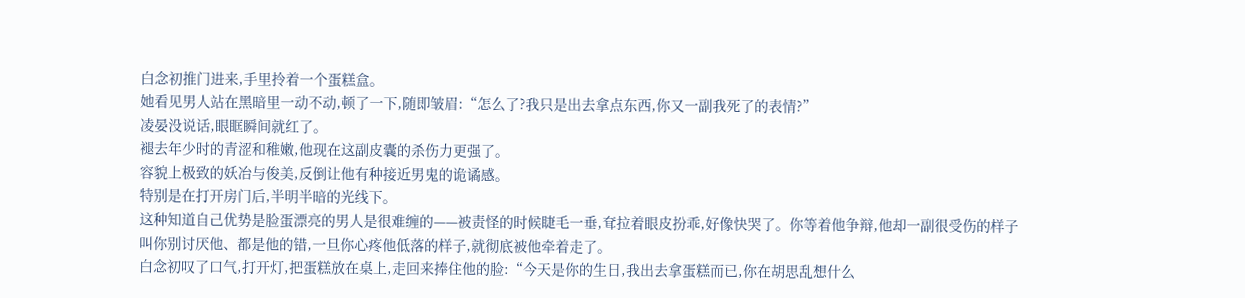白念初推门进来,手里拎着一个蛋糕盒。
她看见男人站在黑暗里一动不动,顿了一下,随即皱眉:“怎么了?我只是出去拿点东西,你又一副我死了的表情?”
凌晏没说话,眼眶瞬间就红了。
褪去年少时的青涩和稚嫩,他现在这副皮囊的杀伤力更强了。
容貌上极致的妖冶与俊美,反倒让他有种接近男鬼的诡谲感。
特别是在打开房门后,半明半暗的光线下。
这种知道自己优势是脸蛋漂亮的男人是很难缠的——被责怪的时候睫毛一垂,耷拉着眼皮扮乖,好像快哭了。你等着他争辩,他却一副很受伤的样子叫你别讨厌他、都是他的错,一旦你心疼他低落的样子,就彻底被他牵着走了。
白念初叹了口气,打开灯,把蛋糕放在桌上,走回来捧住他的脸:“今天是你的生日,我出去拿蛋糕而已,你在胡思乱想什么